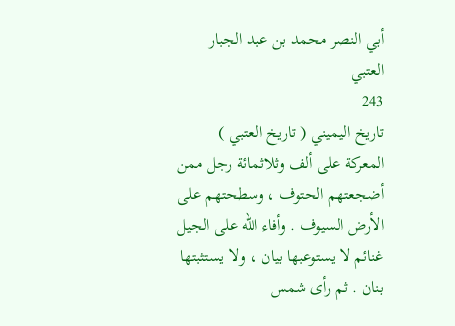أبي النصر محمد بن عبد الجبار العتبي
243
تاريخ اليميني ( تاريخ العتبي )
المعركة على ألف وثلاثمائة رجل ممن أضجعتهم الحتوف ، وسطحتهم على الأرض السيوف . وأفاء الله على الجيل غنائم لا يستوعبها بيان ، ولا يستثبتها بنان . ثم رأى شمس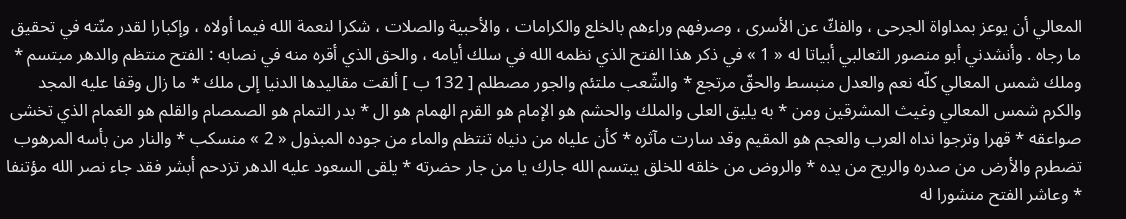المعالي أن يوعز بمداواة الجرحى ، والفكّ عن الأسرى ، وصرفهم وراءهم بالخلع والكرامات ، والأحبية والصلات ، شكرا لنعمة الله فيما أولاه ، وإكبارا لقدر منّته في تحقيق ما رجاه . وأنشدني أبو منصور الثعالبي أبياتا له « 1 » في ذكر هذا الفتح الذي نظمه الله في سلك أيامه ، والحق الذي أقره منه في نصابه : الفتح منتظم والدهر مبتسم * وملك شمس المعالي كلّه نعم والعدل منبسط والحقّ مرتجع * والشّعب ملتئم والجور مصطلم [ 132 ب ] ألقت مقاليدها الدنيا إلى ملك * ما زال وقفا عليه المجد والكرم شمس المعالي وغيث المشرقين ومن * به يليق العلى والملك والحشم هو الإمام هو القرم الهمام هو ال * بدر التمام هو الصمصام والقلم هو الغمام الذي تخشى صواعقه * قهرا وترجوا نداه العرب والعجم هو المقيم وقد سارت مآثره * كأن علياه من دنياه تنتظم والماء من جوده المبذول « 2 » منسكب * والنار من بأسه المرهوب تضطرم والأرض من صدره والريح من يده * والروض من خلقه للخلق يبتسم الله جارك يا من جار حضرته * يلقى السعود عليه الدهر تزدحم أبشر فقد جاء نصر الله مؤتنفا * وعاشر الفتح منشورا له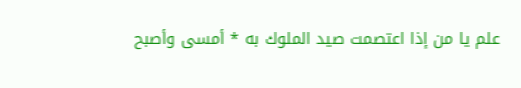علم يا من إذا اعتصمت صيد الملوك به * أمسى وأصبح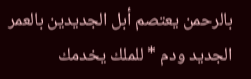بالرحمن يعتصم أبل الجديدين بالعمر الجديد ودم * للملك يخدمك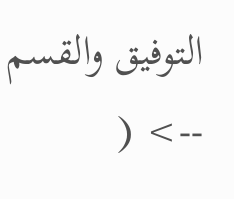التوفيق والقسم
--> (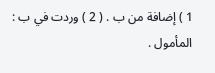1 ) إضافة من ب . ( 2 ) وردت في ب : المأمول .